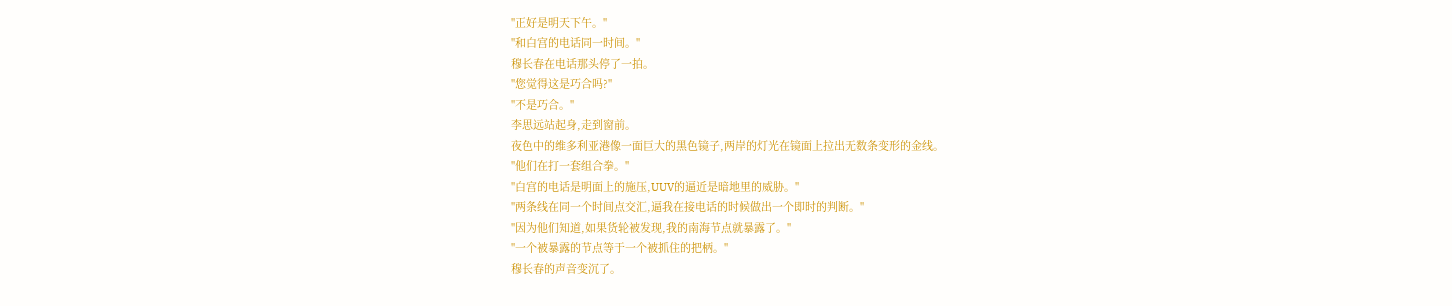"正好是明天下午。"
"和白宫的电话同一时间。"
穆长春在电话那头停了一拍。
"您觉得这是巧合吗?"
"不是巧合。"
李思远站起身,走到窗前。
夜色中的维多利亚港像一面巨大的黑色镜子,两岸的灯光在镜面上拉出无数条变形的金线。
"他们在打一套组合拳。"
"白宫的电话是明面上的施压,UUV的逼近是暗地里的威胁。"
"两条线在同一个时间点交汇,逼我在接电话的时候做出一个即时的判断。"
"因为他们知道,如果货轮被发现,我的南海节点就暴露了。"
"一个被暴露的节点等于一个被抓住的把柄。"
穆长春的声音变沉了。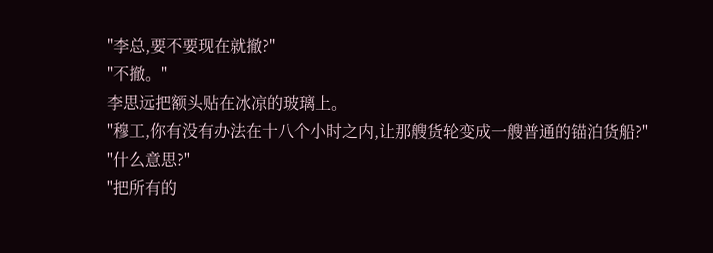"李总,要不要现在就撤?"
"不撤。"
李思远把额头贴在冰凉的玻璃上。
"穆工,你有没有办法在十八个小时之内,让那艘货轮变成一艘普通的锚泊货船?"
"什么意思?"
"把所有的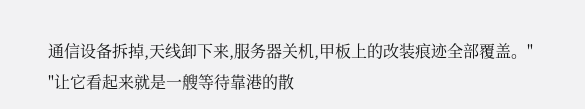通信设备拆掉,天线卸下来,服务器关机,甲板上的改装痕迹全部覆盖。"
"让它看起来就是一艘等待靠港的散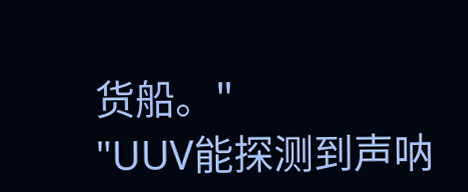货船。"
"UUV能探测到声呐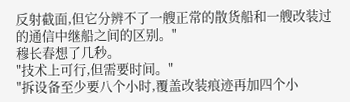反射截面,但它分辨不了一艘正常的散货船和一艘改装过的通信中继船之间的区别。"
穆长春想了几秒。
"技术上可行,但需要时间。"
"拆设备至少要八个小时,覆盖改装痕迹再加四个小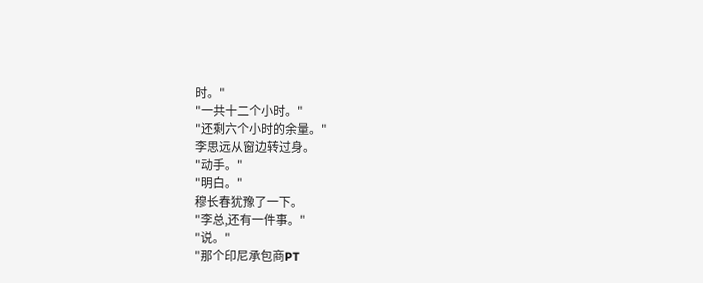时。"
"一共十二个小时。"
"还剩六个小时的余量。"
李思远从窗边转过身。
"动手。"
"明白。"
穆长春犹豫了一下。
"李总,还有一件事。"
"说。"
"那个印尼承包商PT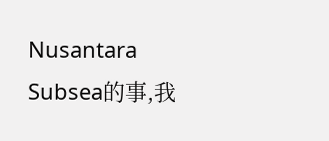Nusantara Subsea的事,我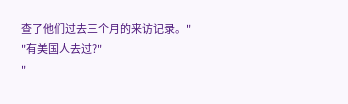查了他们过去三个月的来访记录。"
"有美国人去过?"
"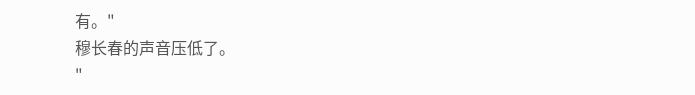有。"
穆长春的声音压低了。
"